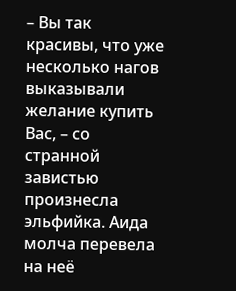– Вы так красивы, что уже несколько нагов выказывали желание купить Вас, – со странной завистью произнесла эльфийка. Аида молча перевела на неё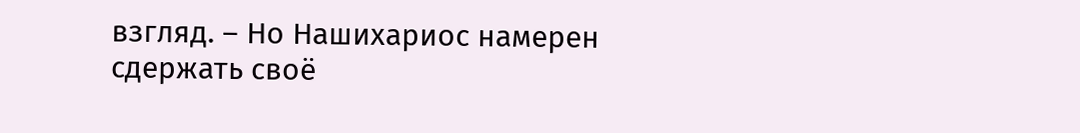взгляд. – Но Нашихариос намерен сдержать своё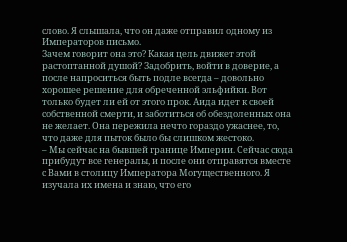слово. Я слышала, что он даже отправил одному из Императоров письмо.
Зачем говорит она это? Какая цель движет этой растоптанной душой? Задобрить, войти в доверие, а после напроситься быть подле всегда – довольно хорошее решение для обреченной эльфийки. Вот только будет ли ей от этого прок. Аида идет к своей собственной смерти, и заботиться об обездоленных она не желает. Она пережила нечто гораздо ужаснее, то, что даже для пыток было бы слишком жестоко.
– Мы сейчас на бывшей границе Империи. Сейчас сюда прибудут все генералы, и после они отправятся вместе с Вами в столицу Императора Могущественного. Я изучала их имена и знаю, что его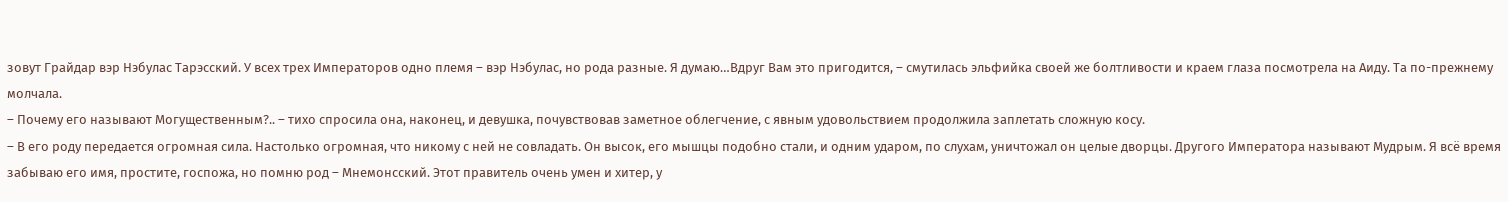зовут Грайдар вэр Нэбулас Тарэсский. У всех трех Императоров одно племя – вэр Нэбулас, но рода разные. Я думаю…Вдруг Вам это пригодится, – смутилась эльфийка своей же болтливости и краем глаза посмотрела на Аиду. Та по-прежнему молчала.
– Почему его называют Могущественным?.. – тихо спросила она, наконец, и девушка, почувствовав заметное облегчение, с явным удовольствием продолжила заплетать сложную косу.
– В его роду передается огромная сила. Настолько огромная, что никому с ней не совладать. Он высок, его мышцы подобно стали, и одним ударом, по слухам, уничтожал он целые дворцы. Другого Императора называют Мудрым. Я всё время забываю его имя, простите, госпожа, но помню род – Мнемонсский. Этот правитель очень умен и хитер, у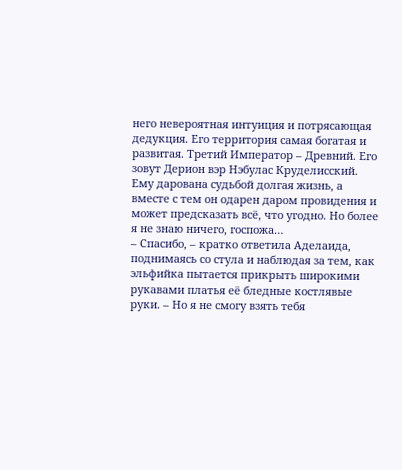него невероятная интуиция и потрясающая дедукция. Его территория самая богатая и развитая. Третий Император – Древний. Его зовут Дерион вэр Нэбулас Круделисский. Ему дарована судьбой долгая жизнь, а вместе с тем он одарен даром провидения и может предсказать всё, что угодно. Но более я не знаю ничего, госпожа…
– Спасибо, – кратко ответила Аделаида, поднимаясь со стула и наблюдая за тем, как эльфийка пытается прикрыть широкими рукавами платья её бледные костлявые руки. – Но я не смогу взять тебя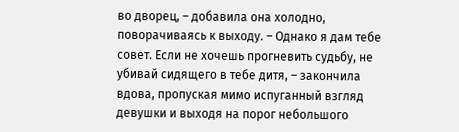во дворец, – добавила она холодно, поворачиваясь к выходу. – Однако я дам тебе совет. Если не хочешь прогневить судьбу, не убивай сидящего в тебе дитя, – закончила вдова, пропуская мимо испуганный взгляд девушки и выходя на порог небольшого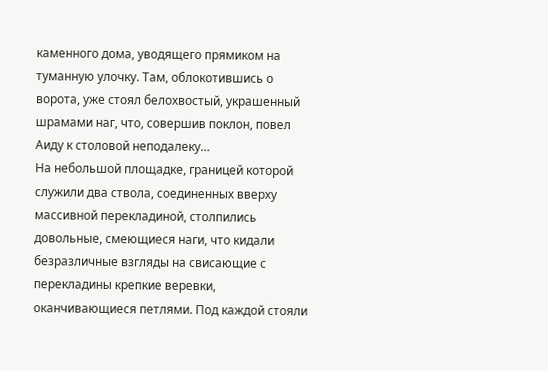каменного дома, уводящего прямиком на туманную улочку. Там, облокотившись о ворота, уже стоял белохвостый, украшенный шрамами наг, что, совершив поклон, повел Аиду к столовой неподалеку…
На небольшой площадке, границей которой служили два ствола, соединенных вверху массивной перекладиной, столпились довольные, смеющиеся наги, что кидали безразличные взгляды на свисающие с перекладины крепкие веревки, оканчивающиеся петлями. Под каждой стояли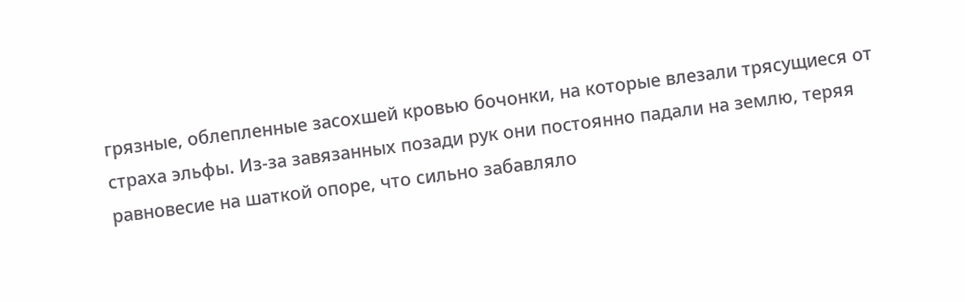грязные, облепленные засохшей кровью бочонки, на которые влезали трясущиеся от страха эльфы. Из-за завязанных позади рук они постоянно падали на землю, теряя равновесие на шаткой опоре, что сильно забавляло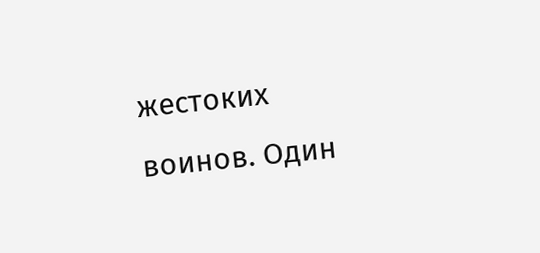жестоких воинов. Один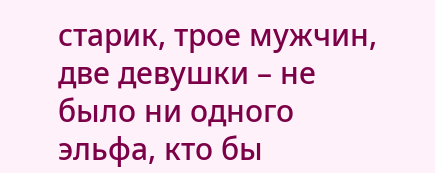старик, трое мужчин, две девушки – не было ни одного эльфа, кто бы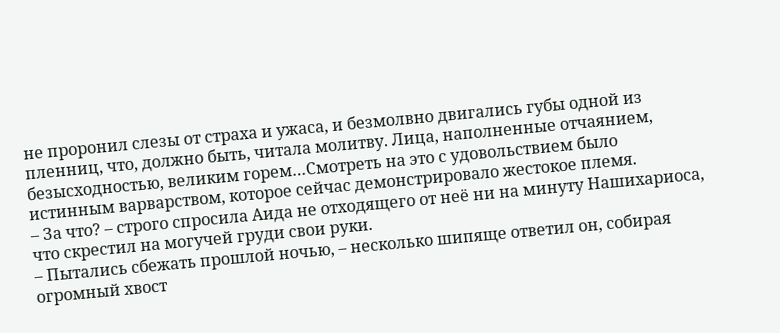не проронил слезы от страха и ужаса, и безмолвно двигались губы одной из пленниц, что, должно быть, читала молитву. Лица, наполненные отчаянием, безысходностью, великим горем…Смотреть на это с удовольствием было истинным варварством, которое сейчас демонстрировало жестокое племя.
– За что? – строго спросила Аида не отходящего от неё ни на минуту Нашихариоса, что скрестил на могучей груди свои руки.
– Пытались сбежать прошлой ночью, – несколько шипяще ответил он, собирая огромный хвост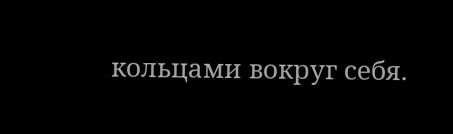кольцами вокруг себя.